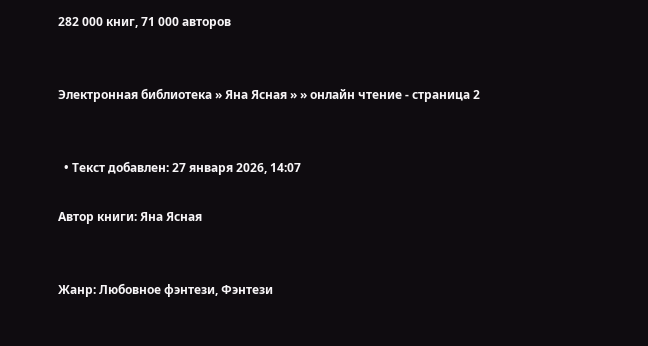282 000 книг, 71 000 авторов


Электронная библиотека » Яна Ясная » » онлайн чтение - страница 2


  • Текст добавлен: 27 января 2026, 14:07

Автор книги: Яна Ясная


Жанр: Любовное фэнтези, Фэнтези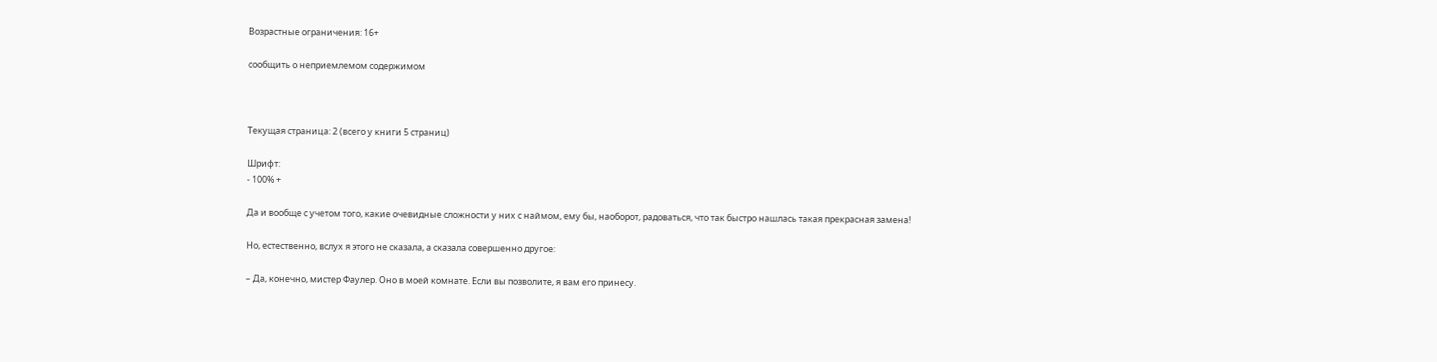Возрастные ограничения: 16+

сообщить о неприемлемом содержимом



Текущая страница: 2 (всего у книги 5 страниц)

Шрифт:
- 100% +

Да и вообще с учетом того, какие очевидные сложности у них с наймом, ему бы, наоборот, радоваться, что так быстро нашлась такая прекрасная замена!

Но, естественно, вслух я этого не сказала, а сказала совершенно другое:

– Да, конечно, мистер Фаулер. Оно в моей комнате. Если вы позволите, я вам его принесу.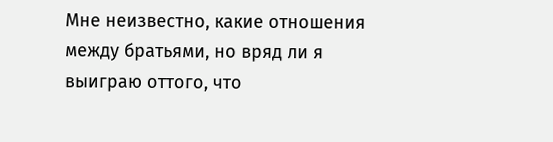Мне неизвестно, какие отношения между братьями, но вряд ли я выиграю оттого, что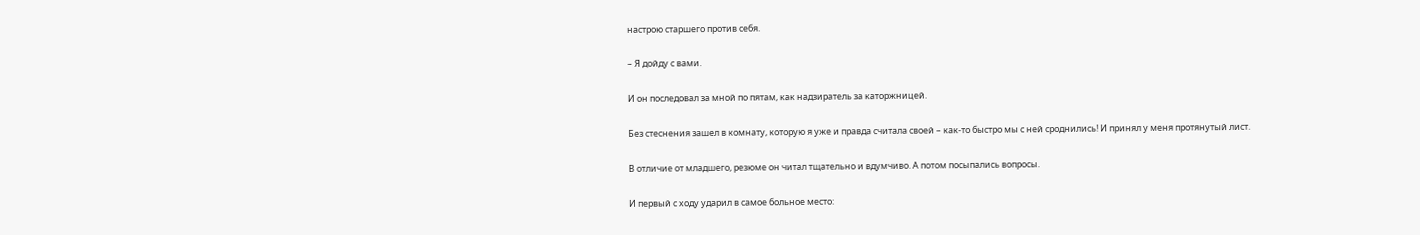настрою старшего против себя.

– Я дойду с вами.

И он последовал за мной по пятам, как надзиратель за каторжницей.

Без стеснения зашел в комнату, которую я уже и правда считала своей – как-то быстро мы с ней сроднились! И принял у меня протянутый лист.

В отличие от младшего, резюме он читал тщательно и вдумчиво. А потом посыпались вопросы.

И первый с ходу ударил в самое больное место: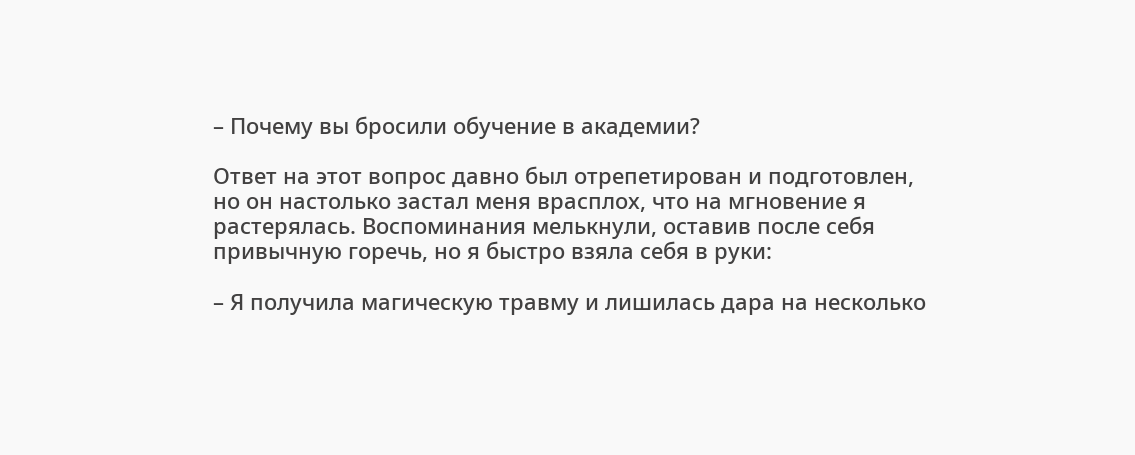– Почему вы бросили обучение в академии?

Ответ на этот вопрос давно был отрепетирован и подготовлен, но он настолько застал меня врасплох, что на мгновение я растерялась. Воспоминания мелькнули, оставив после себя привычную горечь, но я быстро взяла себя в руки:

– Я получила магическую травму и лишилась дара на несколько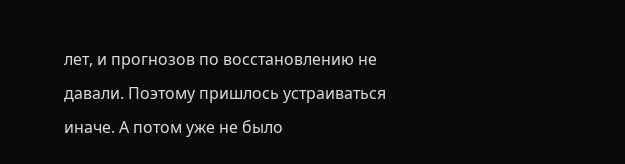лет, и прогнозов по восстановлению не давали. Поэтому пришлось устраиваться иначе. А потом уже не было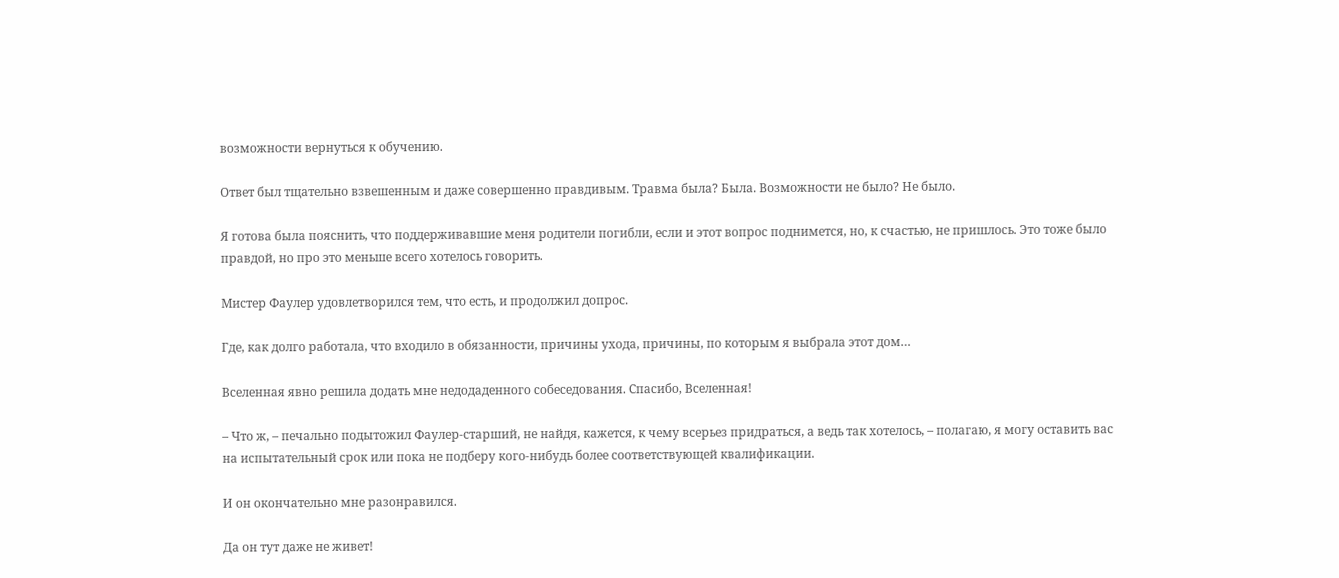возможности вернуться к обучению.

Ответ был тщательно взвешенным и даже совершенно правдивым. Травма была? Была. Возможности не было? Не было.

Я готова была пояснить, что поддерживавшие меня родители погибли, если и этот вопрос поднимется, но, к счастью, не пришлось. Это тоже было правдой, но про это меньше всего хотелось говорить.

Мистер Фаулер удовлетворился тем, что есть, и продолжил допрос.

Где, как долго работала, что входило в обязанности, причины ухода, причины, по которым я выбрала этот дом…

Вселенная явно решила додать мне недодаденного собеседования. Спасибо, Вселенная!

– Что ж, – печально подытожил Фаулер-старший, не найдя, кажется, к чему всерьез придраться, а ведь так хотелось, – полагаю, я могу оставить вас на испытательный срок или пока не подберу кого-нибудь более соответствующей квалификации.

И он окончательно мне разонравился.

Да он тут даже не живет!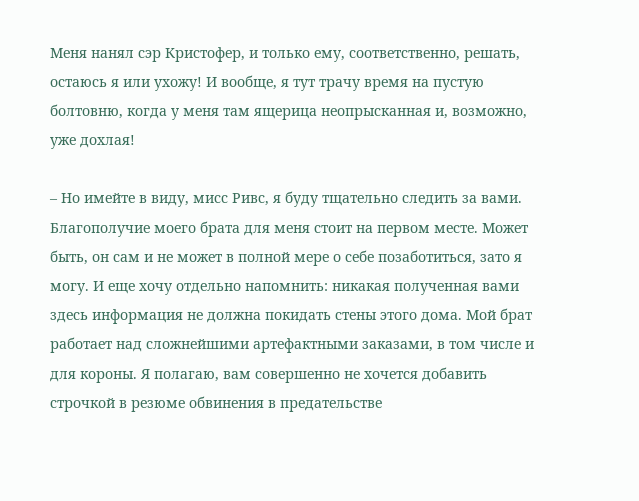Меня нанял сэр Кристофер, и только ему, соответственно, решать, остаюсь я или ухожу! И вообще, я тут трачу время на пустую болтовню, когда у меня там ящерица неопрысканная и, возможно, уже дохлая!

– Но имейте в виду, мисс Ривс, я буду тщательно следить за вами. Благополучие моего брата для меня стоит на первом месте. Может быть, он сам и не может в полной мере о себе позаботиться, зато я могу. И еще хочу отдельно напомнить: никакая полученная вами здесь информация не должна покидать стены этого дома. Мой брат работает над сложнейшими артефактными заказами, в том числе и для короны. Я полагаю, вам совершенно не хочется добавить строчкой в резюме обвинения в предательстве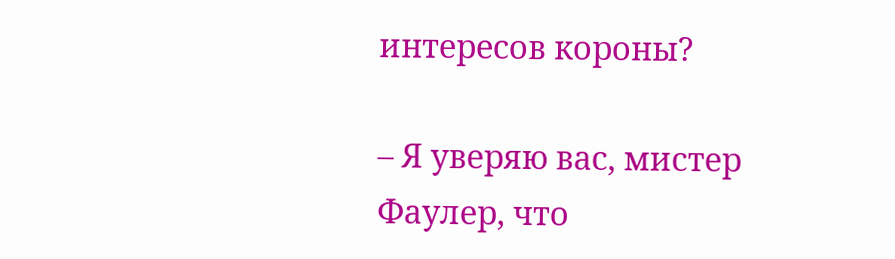интересов короны?

– Я уверяю вас, мистер Фаулер, что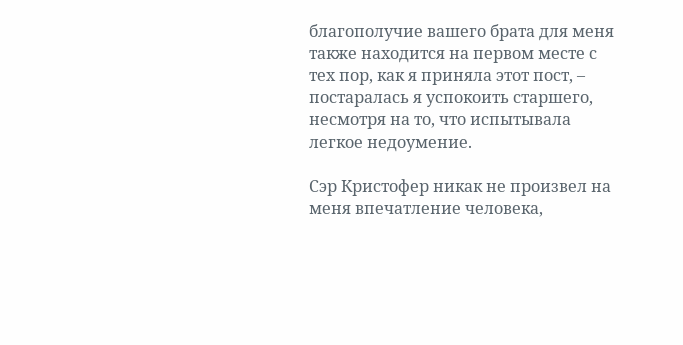благополучие вашего брата для меня также находится на первом месте с тех пор, как я приняла этот пост, – постаралась я успокоить старшего, несмотря на то, что испытывала легкое недоумение.

Сэр Кристофер никак не произвел на меня впечатление человека,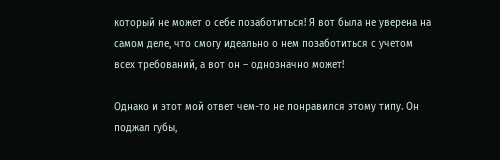который не может о себе позаботиться! Я вот была не уверена на самом деле, что смогу идеально о нем позаботиться с учетом всех требований, а вот он – однозначно может!

Однако и этот мой ответ чем-то не понравился этому типу. Он поджал губы,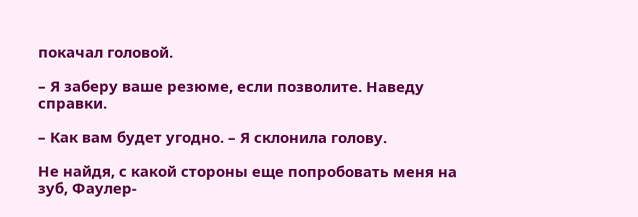покачал головой.

– Я заберу ваше резюме, если позволите. Наведу справки.

– Как вам будет угодно. – Я склонила голову.

Не найдя, с какой стороны еще попробовать меня на зуб, Фаулер-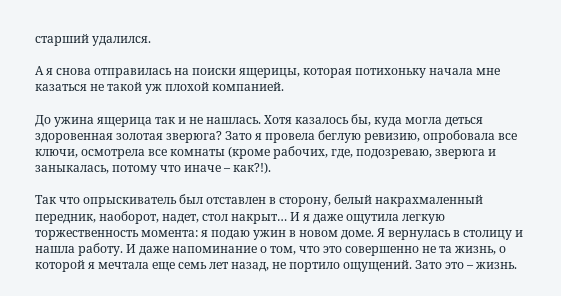старший удалился.

А я снова отправилась на поиски ящерицы, которая потихоньку начала мне казаться не такой уж плохой компанией.

До ужина ящерица так и не нашлась. Хотя казалось бы, куда могла деться здоровенная золотая зверюга? Зато я провела беглую ревизию, опробовала все ключи, осмотрела все комнаты (кроме рабочих, где, подозреваю, зверюга и заныкалась, потому что иначе – как?!).

Так что опрыскиватель был отставлен в сторону, белый накрахмаленный передник, наоборот, надет, стол накрыт… И я даже ощутила легкую торжественность момента: я подаю ужин в новом доме. Я вернулась в столицу и нашла работу. И даже напоминание о том, что это совершенно не та жизнь, о которой я мечтала еще семь лет назад, не портило ощущений. Зато это – жизнь.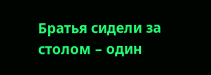Братья сидели за столом – один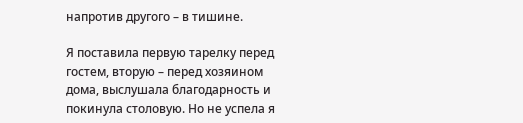напротив другого – в тишине.

Я поставила первую тарелку перед гостем, вторую – перед хозяином дома, выслушала благодарность и покинула столовую. Но не успела я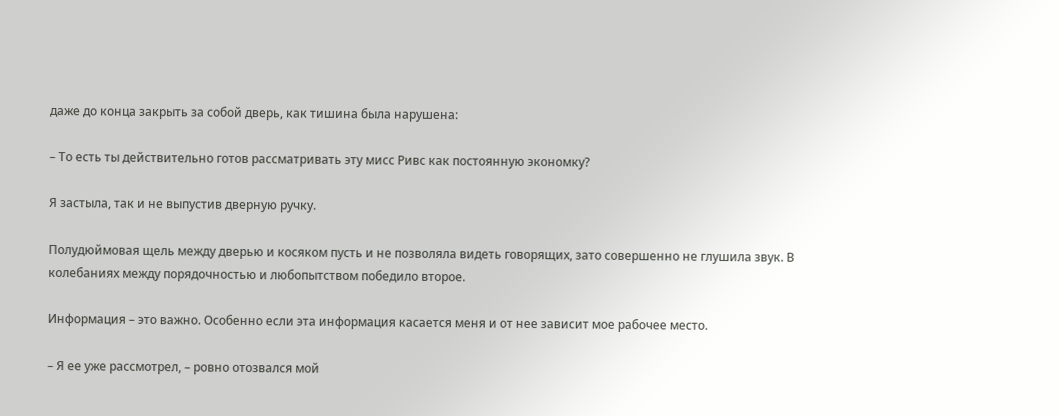даже до конца закрыть за собой дверь, как тишина была нарушена:

– То есть ты действительно готов рассматривать эту мисс Ривс как постоянную экономку?

Я застыла, так и не выпустив дверную ручку.

Полудюймовая щель между дверью и косяком пусть и не позволяла видеть говорящих, зато совершенно не глушила звук. В колебаниях между порядочностью и любопытством победило второе.

Информация – это важно. Особенно если эта информация касается меня и от нее зависит мое рабочее место.

– Я ее уже рассмотрел, – ровно отозвался мой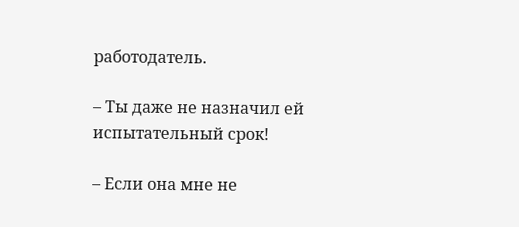работодатель.

– Ты даже не назначил ей испытательный срок!

– Если она мне не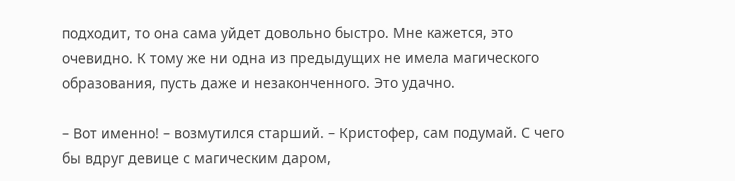подходит, то она сама уйдет довольно быстро. Мне кажется, это очевидно. К тому же ни одна из предыдущих не имела магического образования, пусть даже и незаконченного. Это удачно.

– Вот именно! – возмутился старший. – Кристофер, сам подумай. С чего бы вдруг девице с магическим даром,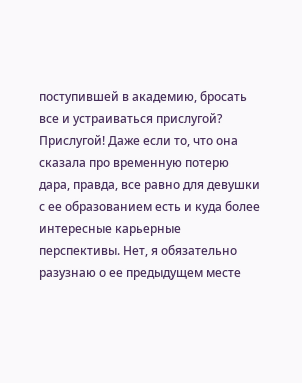поступившей в академию, бросать все и устраиваться прислугой? Прислугой! Даже если то, что она сказала про временную потерю дара, правда, все равно для девушки с ее образованием есть и куда более интересные карьерные перспективы. Нет, я обязательно разузнаю о ее предыдущем месте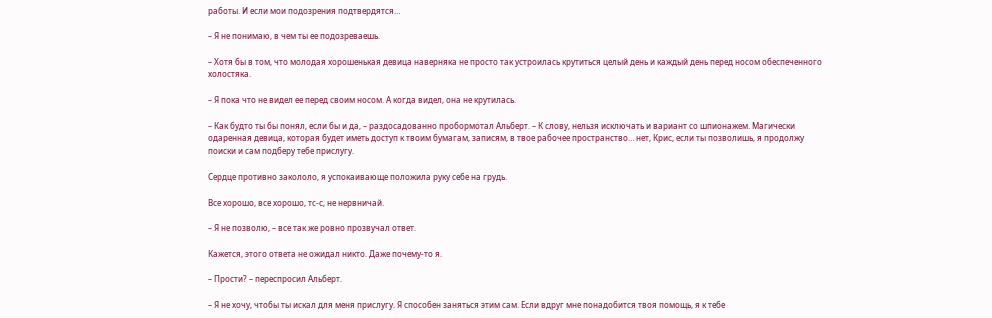работы. И если мои подозрения подтвердятся…

– Я не понимаю, в чем ты ее подозреваешь.

– Хотя бы в том, что молодая хорошенькая девица наверняка не просто так устроилась крутиться целый день и каждый день перед носом обеспеченного холостяка.

– Я пока что не видел ее перед своим носом. А когда видел, она не крутилась.

– Как будто ты бы понял, если бы и да, – раздосадованно пробормотал Альберт. – К слову, нельзя исключать и вариант со шпионажем. Магически одаренная девица, которая будет иметь доступ к твоим бумагам, записям, в твое рабочее пространство… нет, Крис, если ты позволишь, я продолжу поиски и сам подберу тебе прислугу.

Сердце противно закололо, я успокаивающе положила руку себе на грудь.

Все хорошо, все хорошо, тс-с, не нервничай.

– Я не позволю, – все так же ровно прозвучал ответ.

Кажется, этого ответа не ожидал никто. Даже почему-то я.

– Прости? – переспросил Альберт.

– Я не хочу, чтобы ты искал для меня прислугу. Я способен заняться этим сам. Если вдруг мне понадобится твоя помощь, я к тебе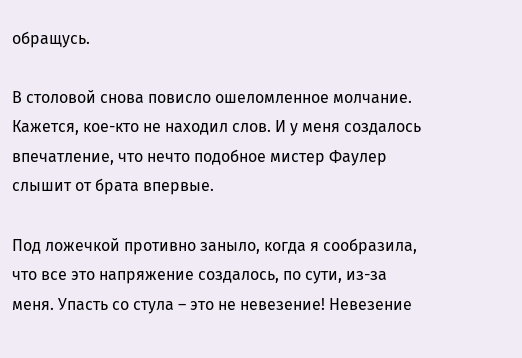обращусь.

В столовой снова повисло ошеломленное молчание. Кажется, кое-кто не находил слов. И у меня создалось впечатление, что нечто подобное мистер Фаулер слышит от брата впервые.

Под ложечкой противно заныло, когда я сообразила, что все это напряжение создалось, по сути, из-за меня. Упасть со стула – это не невезение! Невезение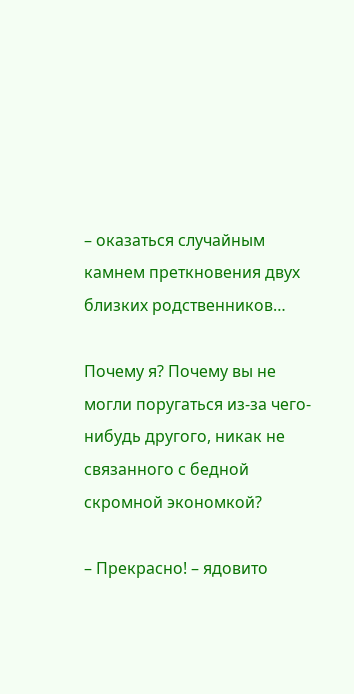– оказаться случайным камнем преткновения двух близких родственников…

Почему я? Почему вы не могли поругаться из-за чего-нибудь другого, никак не связанного с бедной скромной экономкой?

– Прекрасно! – ядовито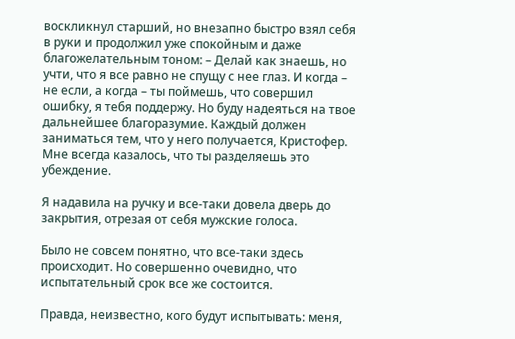воскликнул старший, но внезапно быстро взял себя в руки и продолжил уже спокойным и даже благожелательным тоном: – Делай как знаешь, но учти, что я все равно не спущу с нее глаз. И когда – не если, а когда – ты поймешь, что совершил ошибку, я тебя поддержу. Но буду надеяться на твое дальнейшее благоразумие. Каждый должен заниматься тем, что у него получается, Кристофер. Мне всегда казалось, что ты разделяешь это убеждение.

Я надавила на ручку и все-таки довела дверь до закрытия, отрезая от себя мужские голоса.

Было не совсем понятно, что все-таки здесь происходит. Но совершенно очевидно, что испытательный срок все же состоится.

Правда, неизвестно, кого будут испытывать: меня,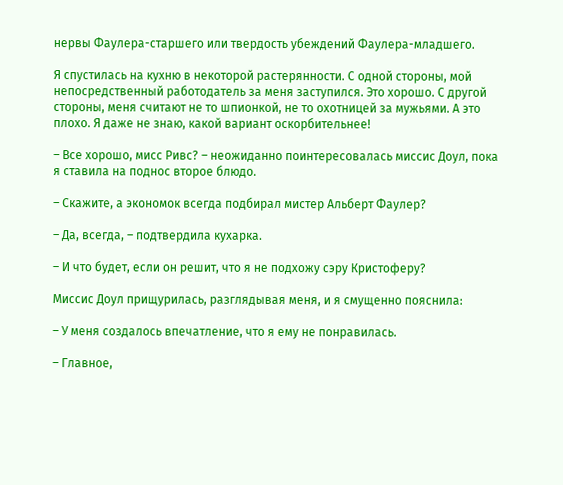нервы Фаулера-старшего или твердость убеждений Фаулера-младшего.

Я спустилась на кухню в некоторой растерянности. С одной стороны, мой непосредственный работодатель за меня заступился. Это хорошо. С другой стороны, меня считают не то шпионкой, не то охотницей за мужьями. А это плохо. Я даже не знаю, какой вариант оскорбительнее!

– Все хорошо, мисс Ривс? – неожиданно поинтересовалась миссис Доул, пока я ставила на поднос второе блюдо.

– Скажите, а экономок всегда подбирал мистер Альберт Фаулер?

– Да, всегда, – подтвердила кухарка.

– И что будет, если он решит, что я не подхожу сэру Кристоферу?

Миссис Доул прищурилась, разглядывая меня, и я смущенно пояснила:

– У меня создалось впечатление, что я ему не понравилась.

– Главное,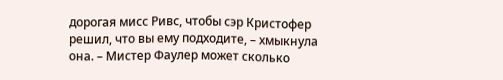дорогая мисс Ривс, чтобы сэр Кристофер решил, что вы ему подходите, – хмыкнула она. – Мистер Фаулер может сколько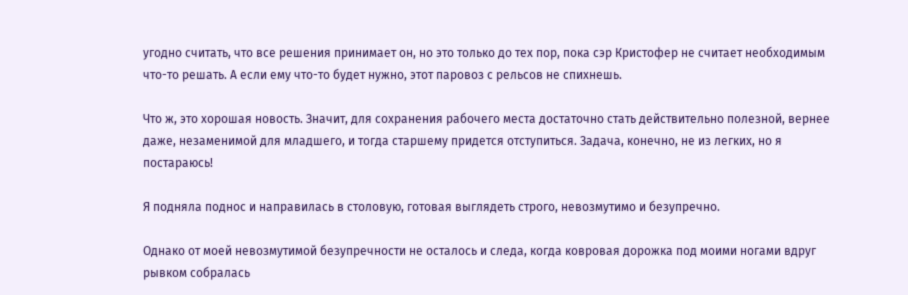угодно считать, что все решения принимает он, но это только до тех пор, пока сэр Кристофер не считает необходимым что-то решать. А если ему что-то будет нужно, этот паровоз с рельсов не спихнешь.

Что ж, это хорошая новость. Значит, для сохранения рабочего места достаточно стать действительно полезной, вернее даже, незаменимой для младшего, и тогда старшему придется отступиться. Задача, конечно, не из легких, но я постараюсь!

Я подняла поднос и направилась в столовую, готовая выглядеть строго, невозмутимо и безупречно.

Однако от моей невозмутимой безупречности не осталось и следа, когда ковровая дорожка под моими ногами вдруг рывком собралась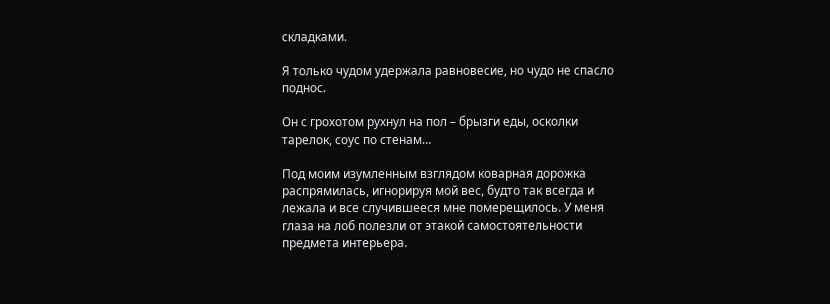складками.

Я только чудом удержала равновесие, но чудо не спасло поднос.

Он с грохотом рухнул на пол – брызги еды, осколки тарелок, соус по стенам…

Под моим изумленным взглядом коварная дорожка распрямилась, игнорируя мой вес, будто так всегда и лежала и все случившееся мне померещилось. У меня глаза на лоб полезли от этакой самостоятельности предмета интерьера.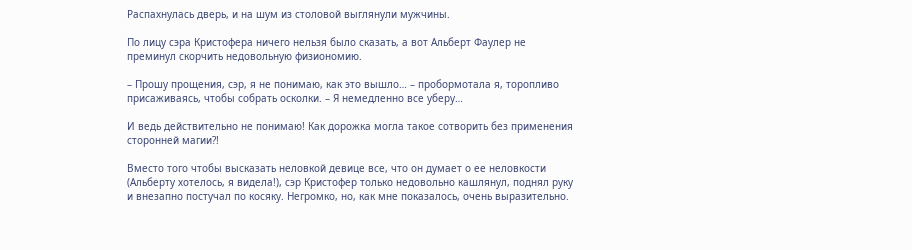Распахнулась дверь, и на шум из столовой выглянули мужчины.

По лицу сэра Кристофера ничего нельзя было сказать, а вот Альберт Фаулер не преминул скорчить недовольную физиономию.

– Прошу прощения, сэр, я не понимаю, как это вышло… – пробормотала я, торопливо присаживаясь, чтобы собрать осколки. – Я немедленно все уберу…

И ведь действительно не понимаю! Как дорожка могла такое сотворить без применения сторонней магии?!

Вместо того чтобы высказать неловкой девице все, что он думает о ее неловкости (Альберту хотелось, я видела!), сэр Кристофер только недовольно кашлянул, поднял руку и внезапно постучал по косяку. Негромко, но, как мне показалось, очень выразительно.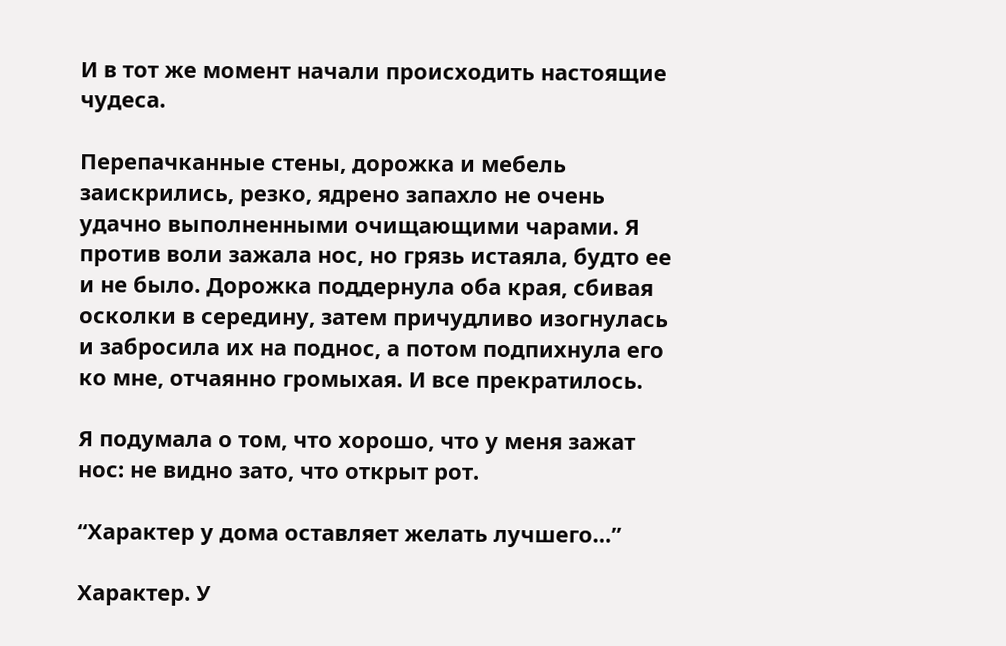И в тот же момент начали происходить настоящие чудеса.

Перепачканные стены, дорожка и мебель заискрились, резко, ядрено запахло не очень удачно выполненными очищающими чарами. Я против воли зажала нос, но грязь истаяла, будто ее и не было. Дорожка поддернула оба края, сбивая осколки в середину, затем причудливо изогнулась и забросила их на поднос, а потом подпихнула его ко мне, отчаянно громыхая. И все прекратилось.

Я подумала о том, что хорошо, что у меня зажат нос: не видно зато, что открыт рот.

“Характер у дома оставляет желать лучшего…”

Характер. У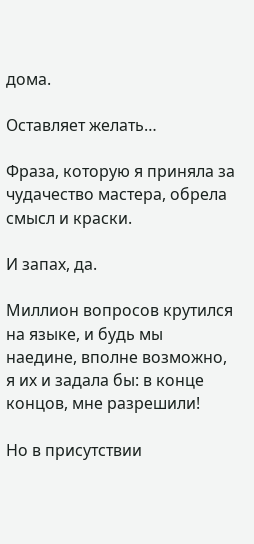дома.

Оставляет желать…

Фраза, которую я приняла за чудачество мастера, обрела смысл и краски.

И запах, да.

Миллион вопросов крутился на языке, и будь мы наедине, вполне возможно, я их и задала бы: в конце концов, мне разрешили!

Но в присутствии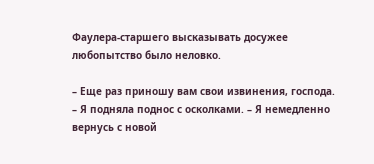Фаулера-старшего высказывать досужее любопытство было неловко.

– Еще раз приношу вам свои извинения, господа. – Я подняла поднос с осколками. – Я немедленно вернусь с новой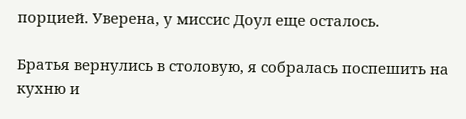порцией. Уверена, у миссис Доул еще осталось.

Братья вернулись в столовую, я собралась поспешить на кухню и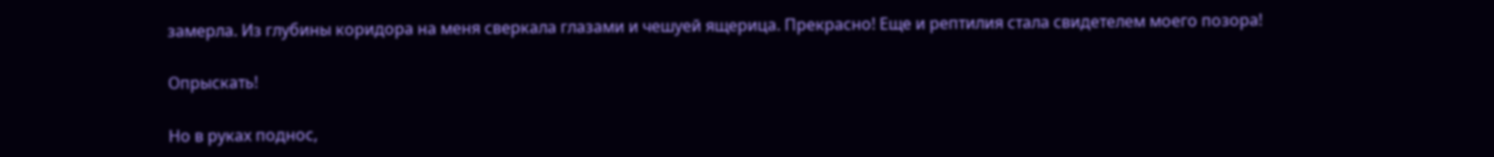замерла. Из глубины коридора на меня сверкала глазами и чешуей ящерица. Прекрасно! Еще и рептилия стала свидетелем моего позора!

Опрыскать!

Но в руках поднос,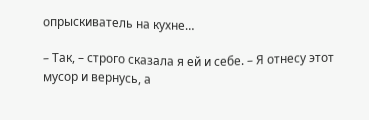опрыскиватель на кухне…

– Так, – строго сказала я ей и себе. – Я отнесу этот мусор и вернусь, а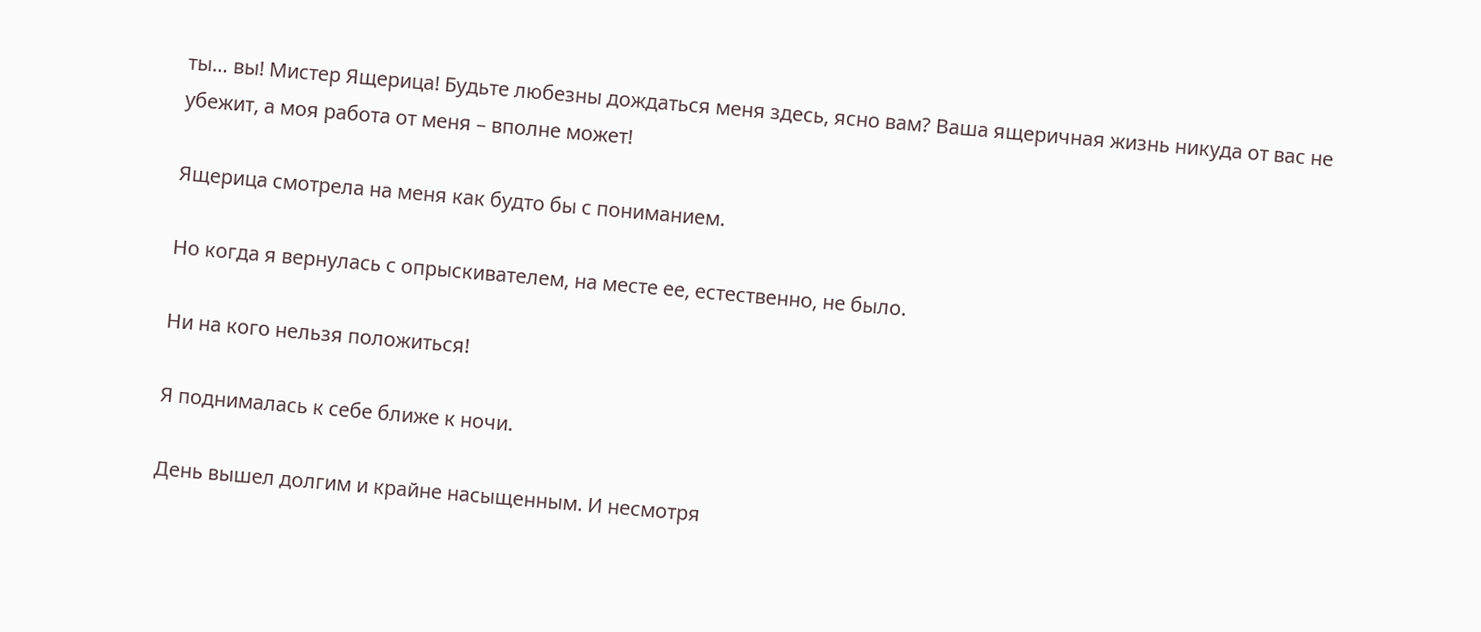ты… вы! Мистер Ящерица! Будьте любезны дождаться меня здесь, ясно вам? Ваша ящеричная жизнь никуда от вас не убежит, а моя работа от меня – вполне может!

Ящерица смотрела на меня как будто бы с пониманием.

Но когда я вернулась с опрыскивателем, на месте ее, естественно, не было.

Ни на кого нельзя положиться!

Я поднималась к себе ближе к ночи.

День вышел долгим и крайне насыщенным. И несмотря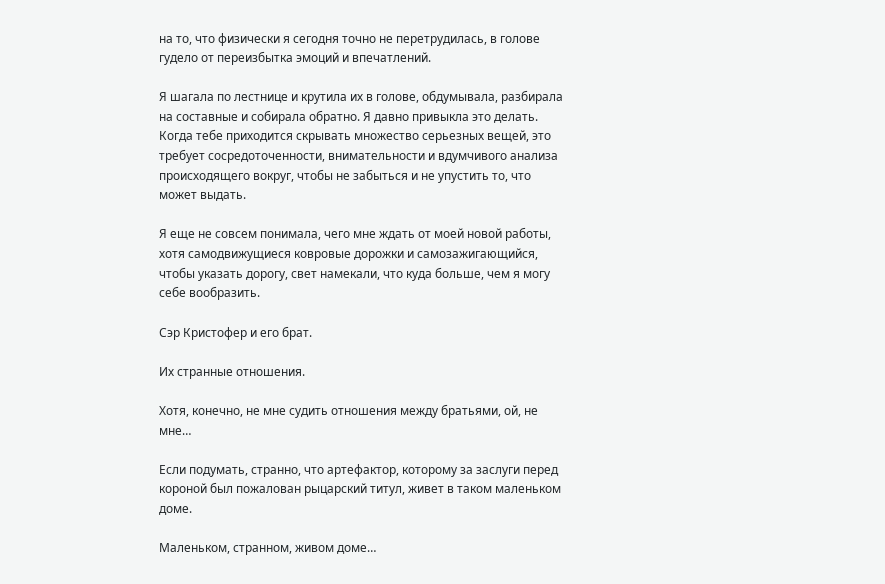на то, что физически я сегодня точно не перетрудилась, в голове гудело от переизбытка эмоций и впечатлений.

Я шагала по лестнице и крутила их в голове, обдумывала, разбирала на составные и собирала обратно. Я давно привыкла это делать. Когда тебе приходится скрывать множество серьезных вещей, это требует сосредоточенности, внимательности и вдумчивого анализа происходящего вокруг, чтобы не забыться и не упустить то, что может выдать.

Я еще не совсем понимала, чего мне ждать от моей новой работы, хотя самодвижущиеся ковровые дорожки и самозажигающийся, чтобы указать дорогу, свет намекали, что куда больше, чем я могу себе вообразить.

Сэр Кристофер и его брат.

Их странные отношения.

Хотя, конечно, не мне судить отношения между братьями, ой, не мне…

Если подумать, странно, что артефактор, которому за заслуги перед короной был пожалован рыцарский титул, живет в таком маленьком доме.

Маленьком, странном, живом доме…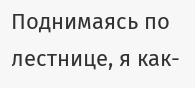Поднимаясь по лестнице, я как-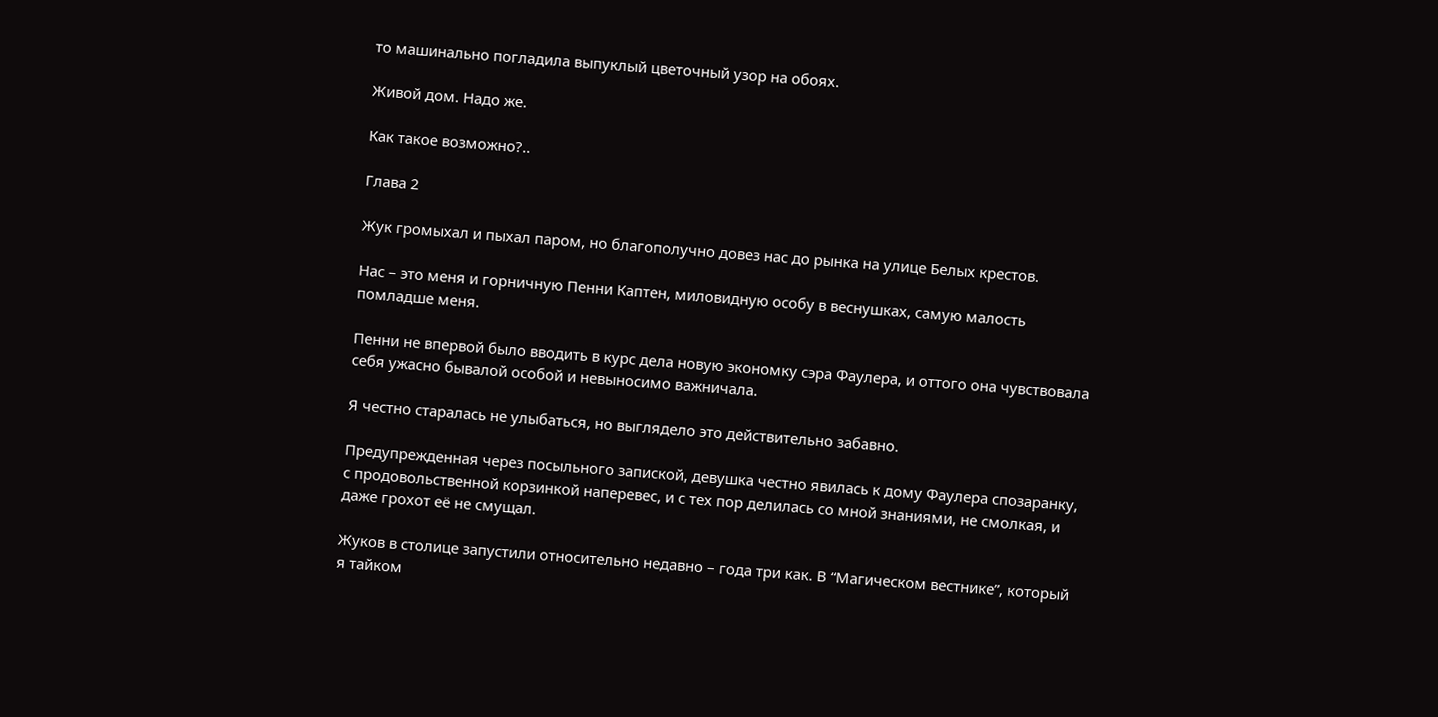то машинально погладила выпуклый цветочный узор на обоях.

Живой дом. Надо же.

Как такое возможно?..

Глава 2

Жук громыхал и пыхал паром, но благополучно довез нас до рынка на улице Белых крестов.

Нас – это меня и горничную Пенни Каптен, миловидную особу в веснушках, самую малость помладше меня.

Пенни не впервой было вводить в курс дела новую экономку сэра Фаулера, и оттого она чувствовала себя ужасно бывалой особой и невыносимо важничала.

Я честно старалась не улыбаться, но выглядело это действительно забавно.

Предупрежденная через посыльного запиской, девушка честно явилась к дому Фаулера спозаранку, с продовольственной корзинкой наперевес, и с тех пор делилась со мной знаниями, не смолкая, и даже грохот её не смущал.

Жуков в столице запустили относительно недавно – года три как. В “Магическом вестнике”, который я тайком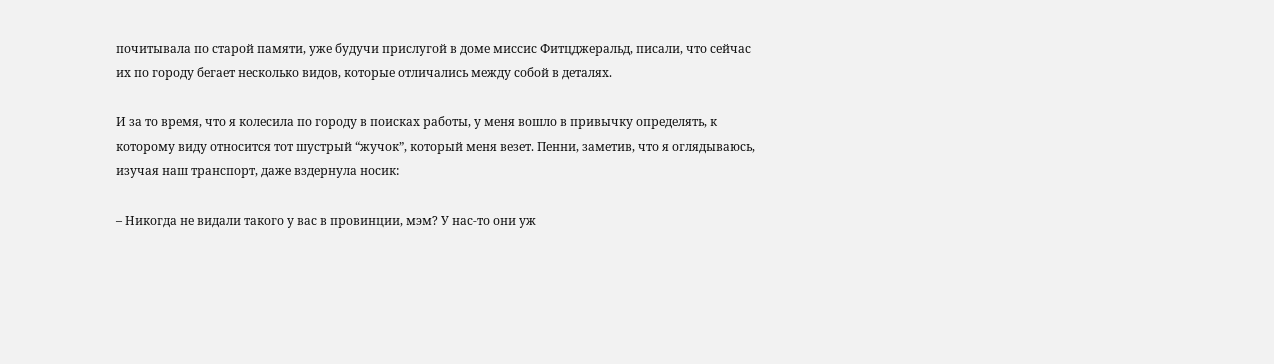почитывала по старой памяти, уже будучи прислугой в доме миссис Фитцджеральд, писали, что сейчас их по городу бегает несколько видов, которые отличались между собой в деталях.

И за то время, что я колесила по городу в поисках работы, у меня вошло в привычку определять, к которому виду относится тот шустрый “жучок”, который меня везет. Пенни, заметив, что я оглядываюсь, изучая наш транспорт, даже вздернула носик:

– Никогда не видали такого у вас в провинции, мэм? У нас-то они уж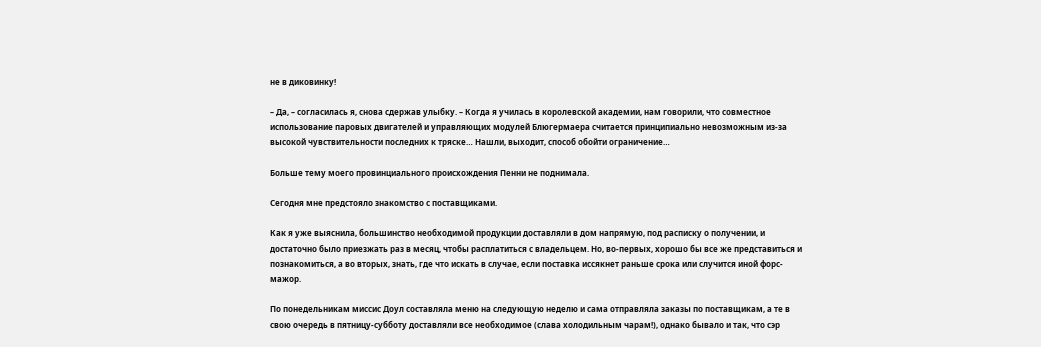не в диковинку!

– Да, – согласилась я, снова сдержав улыбку. – Когда я училась в королевской академии, нам говорили, что совместное использование паровых двигателей и управляющих модулей Блюгермаера считается принципиально невозможным из-за высокой чувствительности последних к тряске… Нашли, выходит, способ обойти ограничение…

Больше тему моего провинциального происхождения Пенни не поднимала.

Сегодня мне предстояло знакомство с поставщиками.

Как я уже выяснила, большинство необходимой продукции доставляли в дом напрямую, под расписку о получении, и достаточно было приезжать раз в месяц, чтобы расплатиться с владельцем. Но, во-первых, хорошо бы все же представиться и познакомиться, а во вторых, знать, где что искать в случае, если поставка иссякнет раньше срока или случится иной форс-мажор.

По понедельникам миссис Доул составляла меню на следующую неделю и сама отправляла заказы по поставщикам, а те в свою очередь в пятницу-субботу доставляли все необходимое (слава холодильным чарам!), однако бывало и так, что сэр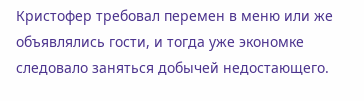Кристофер требовал перемен в меню или же объявлялись гости, и тогда уже экономке следовало заняться добычей недостающего.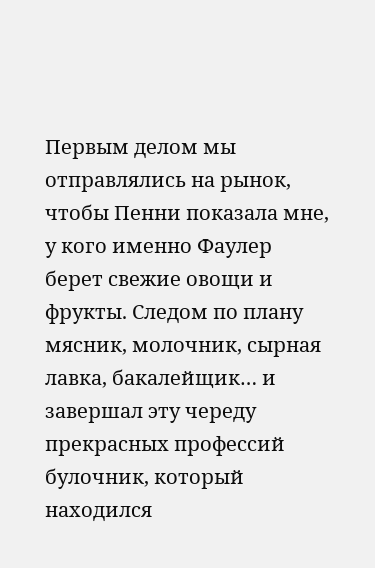Первым делом мы отправлялись на рынок, чтобы Пенни показала мне, у кого именно Фаулер берет свежие овощи и фрукты. Следом по плану мясник, молочник, сырная лавка, бакалейщик… и завершал эту череду прекрасных профессий булочник, который находился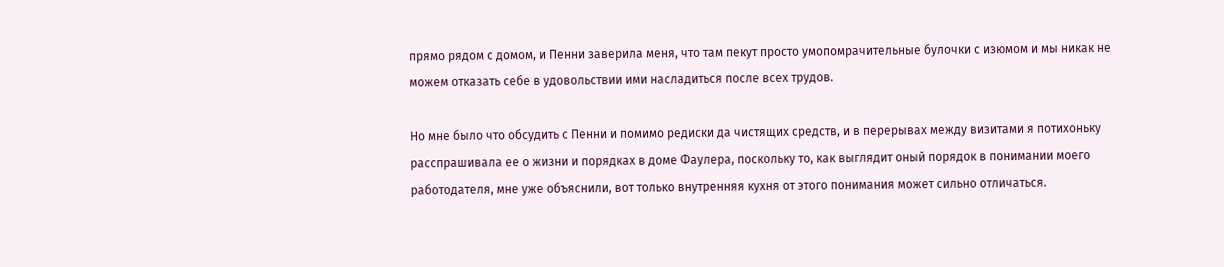прямо рядом с домом, и Пенни заверила меня, что там пекут просто умопомрачительные булочки с изюмом и мы никак не можем отказать себе в удовольствии ими насладиться после всех трудов.

Но мне было что обсудить с Пенни и помимо редиски да чистящих средств, и в перерывах между визитами я потихоньку расспрашивала ее о жизни и порядках в доме Фаулера, поскольку то, как выглядит оный порядок в понимании моего работодателя, мне уже объяснили, вот только внутренняя кухня от этого понимания может сильно отличаться.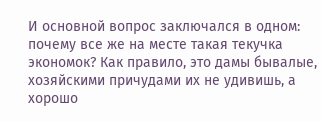И основной вопрос заключался в одном: почему все же на месте такая текучка экономок? Как правило, это дамы бывалые, хозяйскими причудами их не удивишь, а хорошо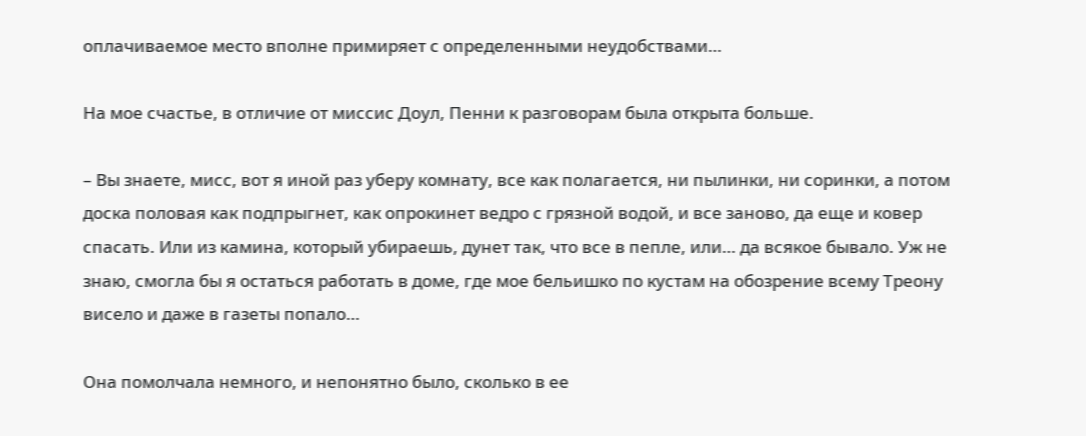оплачиваемое место вполне примиряет с определенными неудобствами…

На мое счастье, в отличие от миссис Доул, Пенни к разговорам была открыта больше.

– Вы знаете, мисс, вот я иной раз уберу комнату, все как полагается, ни пылинки, ни соринки, а потом доска половая как подпрыгнет, как опрокинет ведро с грязной водой, и все заново, да еще и ковер спасать. Или из камина, который убираешь, дунет так, что все в пепле, или… да всякое бывало. Уж не знаю, смогла бы я остаться работать в доме, где мое бельишко по кустам на обозрение всему Треону висело и даже в газеты попало…

Она помолчала немного, и непонятно было, сколько в ее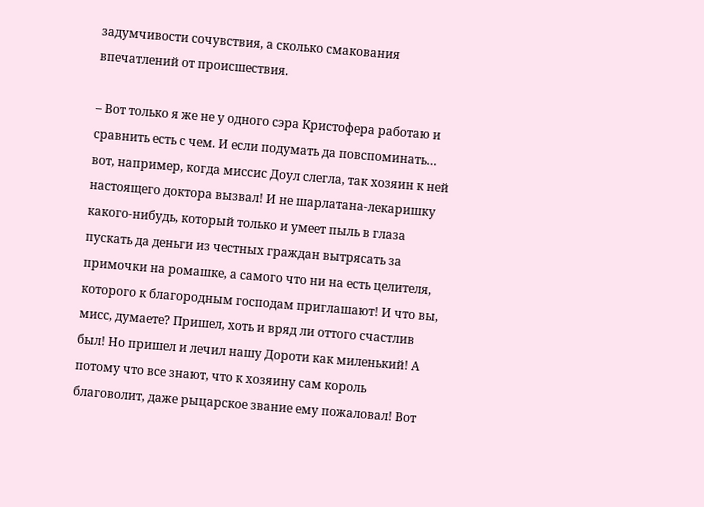задумчивости сочувствия, а сколько смакования впечатлений от происшествия.

– Вот только я же не у одного сэра Кристофера работаю и сравнить есть с чем. И если подумать да повспоминать… вот, например, когда миссис Доул слегла, так хозяин к ней настоящего доктора вызвал! И не шарлатана-лекаришку какого-нибудь, который только и умеет пыль в глаза пускать да деньги из честных граждан вытрясать за примочки на ромашке, а самого что ни на есть целителя, которого к благородным господам приглашают! И что вы, мисс, думаете? Пришел, хоть и вряд ли оттого счастлив был! Но пришел и лечил нашу Дороти как миленький! А потому что все знают, что к хозяину сам король благоволит, даже рыцарское звание ему пожаловал! Вот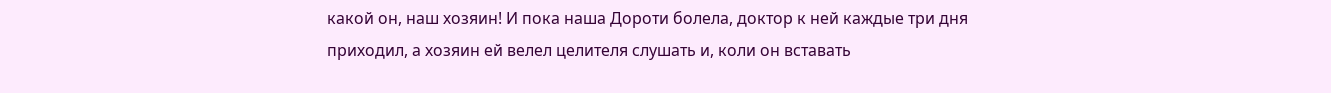какой он, наш хозяин! И пока наша Дороти болела, доктор к ней каждые три дня приходил, а хозяин ей велел целителя слушать и, коли он вставать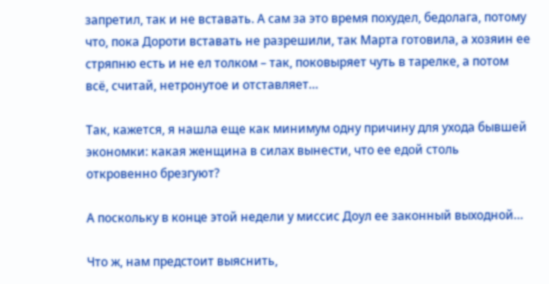запретил, так и не вставать. А сам за это время похудел, бедолага, потому что, пока Дороти вставать не разрешили, так Марта готовила, а хозяин ее стряпню есть и не ел толком – так, поковыряет чуть в тарелке, а потом всё, считай, нетронутое и отставляет…

Так, кажется, я нашла еще как минимум одну причину для ухода бывшей экономки: какая женщина в силах вынести, что ее едой столь откровенно брезгуют?

А поскольку в конце этой недели у миссис Доул ее законный выходной…

Что ж, нам предстоит выяснить,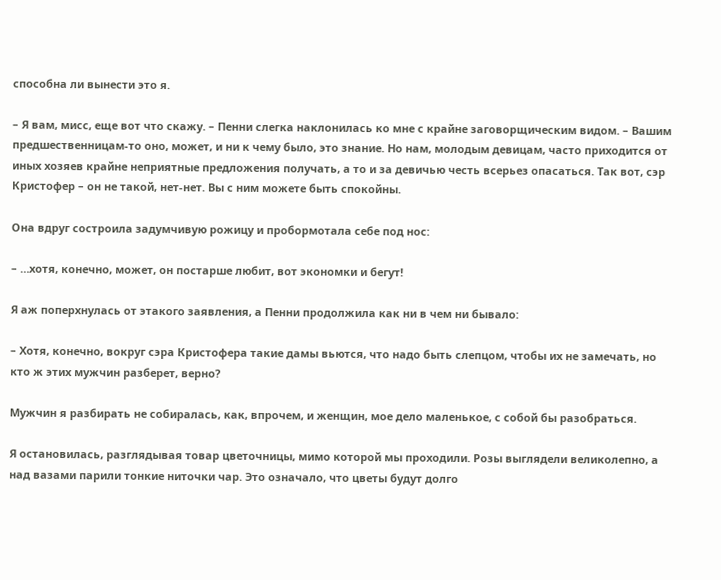способна ли вынести это я.

– Я вам, мисс, еще вот что скажу. – Пенни слегка наклонилась ко мне с крайне заговорщическим видом. – Вашим предшественницам-то оно, может, и ни к чему было, это знание. Но нам, молодым девицам, часто приходится от иных хозяев крайне неприятные предложения получать, а то и за девичью честь всерьез опасаться. Так вот, сэр Кристофер – он не такой, нет-нет. Вы с ним можете быть спокойны.

Она вдруг состроила задумчивую рожицу и пробормотала себе под нос:

– …хотя, конечно, может, он постарше любит, вот экономки и бегут!

Я аж поперхнулась от этакого заявления, а Пенни продолжила как ни в чем ни бывало:

– Хотя, конечно, вокруг сэра Кристофера такие дамы вьются, что надо быть слепцом, чтобы их не замечать, но кто ж этих мужчин разберет, верно?

Мужчин я разбирать не собиралась, как, впрочем, и женщин, мое дело маленькое, с собой бы разобраться.

Я остановилась, разглядывая товар цветочницы, мимо которой мы проходили. Розы выглядели великолепно, а над вазами парили тонкие ниточки чар. Это означало, что цветы будут долго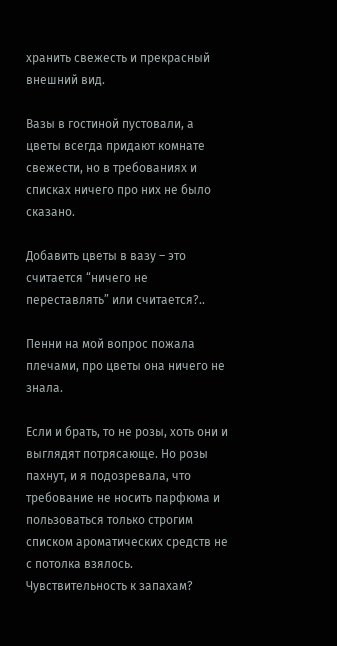хранить свежесть и прекрасный внешний вид.

Вазы в гостиной пустовали, а цветы всегда придают комнате свежести, но в требованиях и списках ничего про них не было сказано.

Добавить цветы в вазу – это считается “ничего не переставлять” или считается?..

Пенни на мой вопрос пожала плечами, про цветы она ничего не знала.

Если и брать, то не розы, хоть они и выглядят потрясающе. Но розы пахнут, и я подозревала, что требование не носить парфюма и пользоваться только строгим списком ароматических средств не с потолка взялось. Чувствительность к запахам?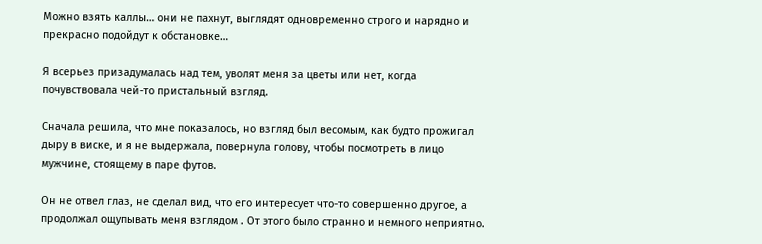Можно взять каллы… они не пахнут, выглядят одновременно строго и нарядно и прекрасно подойдут к обстановке…

Я всерьез призадумалась над тем, уволят меня за цветы или нет, когда почувствовала чей-то пристальный взгляд.

Сначала решила, что мне показалось, но взгляд был весомым, как будто прожигал дыру в виске, и я не выдержала, повернула голову, чтобы посмотреть в лицо мужчине, стоящему в паре футов.

Он не отвел глаз, не сделал вид, что его интересует что-то совершенно другое, а продолжал ощупывать меня взглядом . От этого было странно и немного неприятно.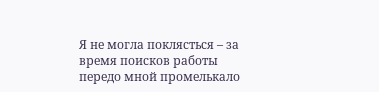Я не могла поклясться – за время поисков работы передо мной промелькало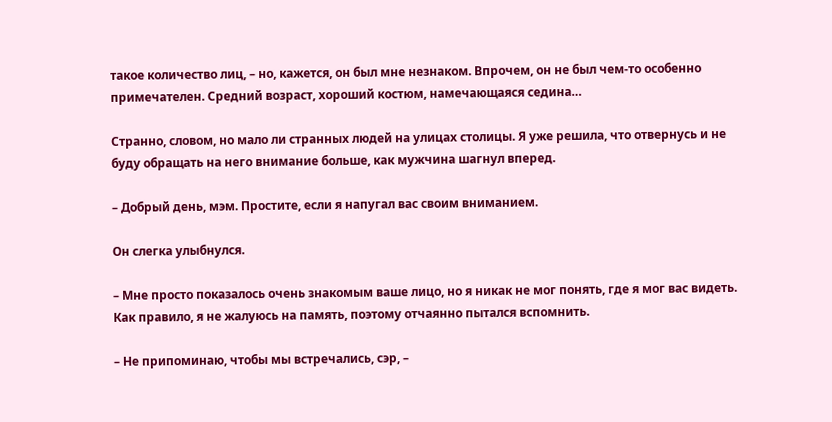такое количество лиц, – но, кажется, он был мне незнаком. Впрочем, он не был чем-то особенно примечателен. Средний возраст, хороший костюм, намечающаяся седина…

Странно, словом, но мало ли странных людей на улицах столицы. Я уже решила, что отвернусь и не буду обращать на него внимание больше, как мужчина шагнул вперед.

– Добрый день, мэм. Простите, если я напугал вас своим вниманием.

Он слегка улыбнулся.

– Мне просто показалось очень знакомым ваше лицо, но я никак не мог понять, где я мог вас видеть. Как правило, я не жалуюсь на память, поэтому отчаянно пытался вспомнить.

– Не припоминаю, чтобы мы встречались, сэр, –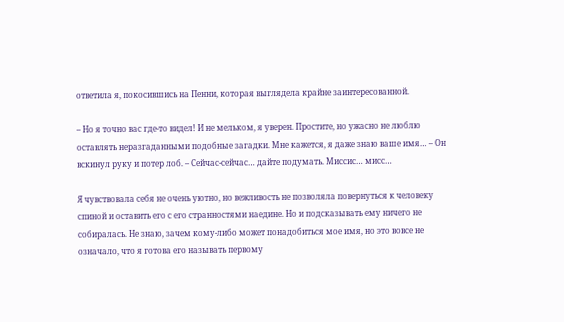ответила я, покосившись на Пенни, которая выглядела крайне заинтересованной.

– Но я точно вас где-то видел! И не мельком, я уверен. Простите, но ужасно не люблю оставлять неразгаданными подобные загадки. Мне кажется, я даже знаю ваше имя… – Он вскинул руку и потер лоб. – Сейчас-сейчас… дайте подумать. Миссис… мисс…

Я чувствовала себя не очень уютно, но вежливость не позволяла повернуться к человеку спиной и оставить его с его странностями наедине. Но и подсказывать ему ничего не собиралась. Не знаю, зачем кому-либо может понадобиться мое имя, но это вовсе не означало, что я готова его называть первому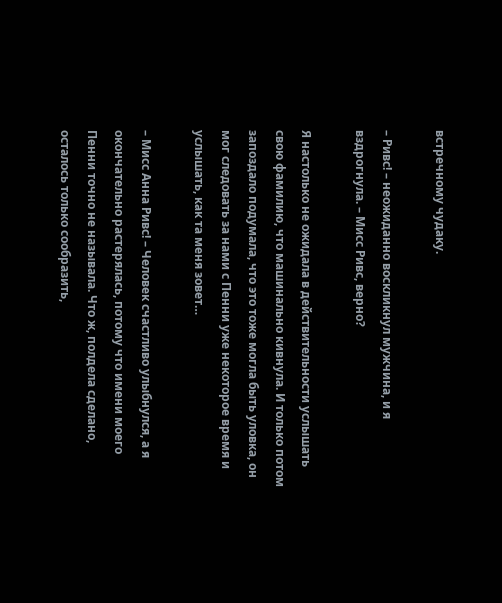встречному чудаку.

– Ривс! – неожиданно воскликнул мужчина, и я вздрогнула. – Мисс Ривс, верно?

Я настолько не ожидала в действительности услышать свою фамилию, что машинально кивнула. И только потом запоздало подумала, что это тоже могла быть уловка, он мог следовать за нами с Пенни уже некоторое время и услышать, как та меня зовет…

– Мисс Анна Ривс! – Человек счастливо улыбнулся, а я окончательно растерялась, потому что имени моего Пенни точно не называла. Что ж, полдела сделано, осталось только сообразить,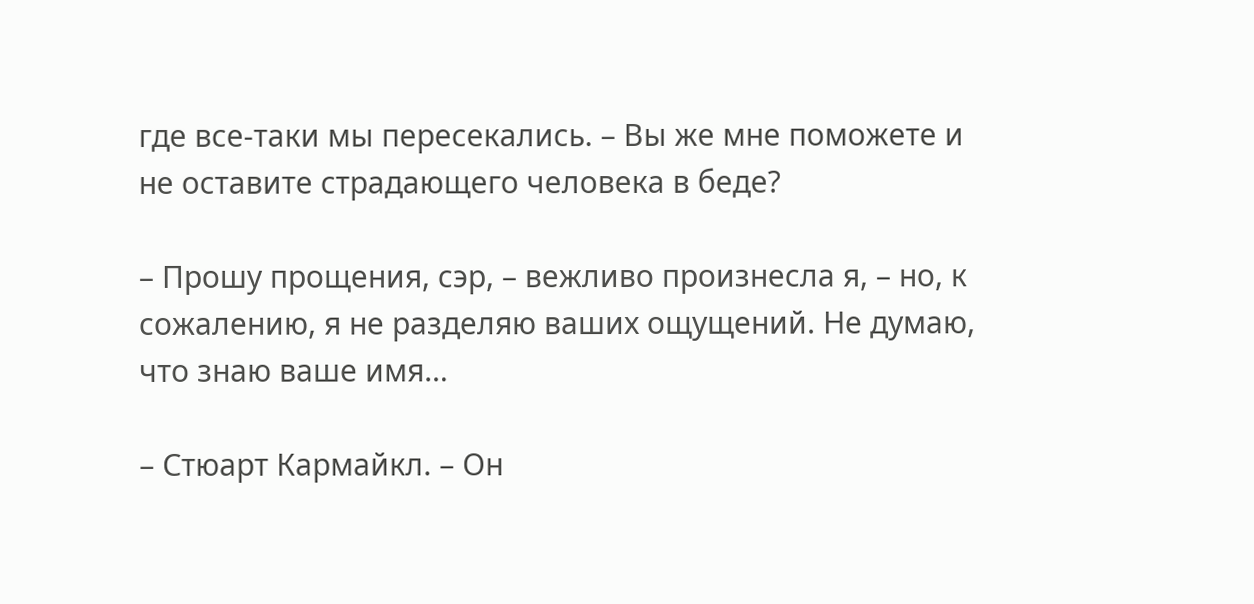где все-таки мы пересекались. – Вы же мне поможете и не оставите страдающего человека в беде?

– Прошу прощения, сэр, – вежливо произнесла я, – но, к сожалению, я не разделяю ваших ощущений. Не думаю, что знаю ваше имя…

– Стюарт Кармайкл. – Он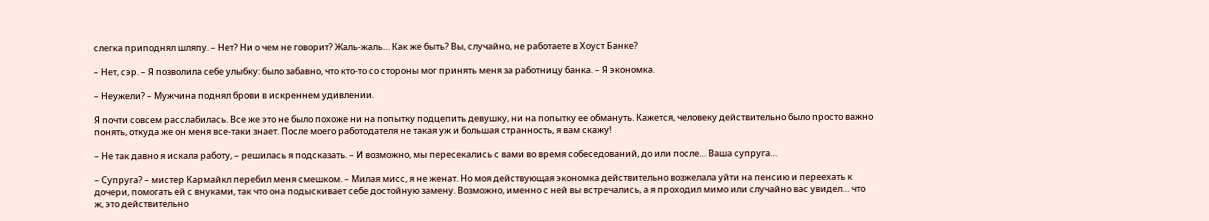слегка приподнял шляпу. – Нет? Ни о чем не говорит? Жаль-жаль… Как же быть? Вы, случайно, не работаете в Хоуст Банке?

– Нет, сэр. – Я позволила себе улыбку: было забавно, что кто-то со стороны мог принять меня за работницу банка. – Я экономка.

– Неужели? – Мужчина поднял брови в искреннем удивлении.

Я почти совсем расслабилась. Все же это не было похоже ни на попытку подцепить девушку, ни на попытку ее обмануть. Кажется, человеку действительно было просто важно понять, откуда же он меня все-таки знает. После моего работодателя не такая уж и большая странность, я вам скажу!

– Не так давно я искала работу, – решилась я подсказать. – И возможно, мы пересекались с вами во время собеседований, до или после… Ваша супруга…

– Супруга? – мистер Кармайкл перебил меня смешком. – Милая мисс, я не женат. Но моя действующая экономка действительно возжелала уйти на пенсию и переехать к дочери, помогать ей с внуками, так что она подыскивает себе достойную замену. Возможно, именно с ней вы встречались, а я проходил мимо или случайно вас увидел… что ж, это действительно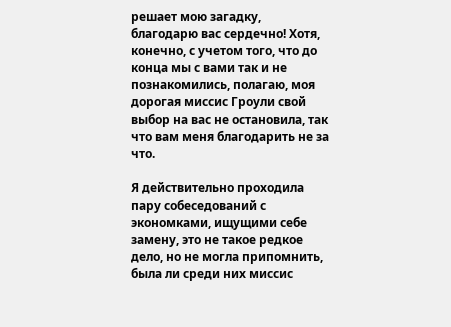решает мою загадку, благодарю вас сердечно! Хотя, конечно, с учетом того, что до конца мы с вами так и не познакомились, полагаю, моя дорогая миссис Гроули свой выбор на вас не остановила, так что вам меня благодарить не за что.

Я действительно проходила пару собеседований с экономками, ищущими себе замену, это не такое редкое дело, но не могла припомнить, была ли среди них миссис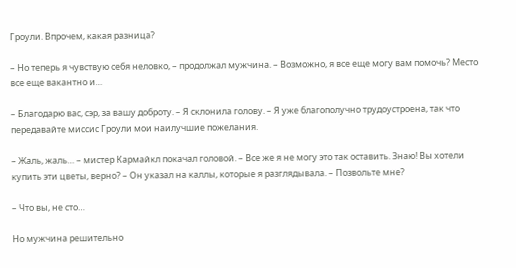Гроули. Впрочем, какая разница?

– Но теперь я чувствую себя неловко, – продолжал мужчина. – Возможно, я все еще могу вам помочь? Место все еще вакантно и…

– Благодарю вас, сэр, за вашу доброту. – Я склонила голову. – Я уже благополучно трудоустроена, так что передавайте миссис Гроули мои наилучшие пожелания.

– Жаль, жаль… – мистер Кармайкл покачал головой. – Все же я не могу это так оставить. Знаю! Вы хотели купить эти цветы, верно? – Он указал на каллы, которые я разглядывала. – Позвольте мне?

– Что вы, не сто…

Но мужчина решительно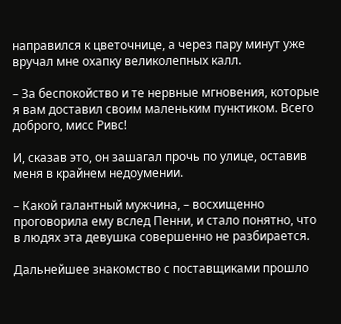направился к цветочнице, а через пару минут уже вручал мне охапку великолепных калл.

– За беспокойство и те нервные мгновения, которые я вам доставил своим маленьким пунктиком. Всего доброго, мисс Ривс!

И, сказав это, он зашагал прочь по улице, оставив меня в крайнем недоумении.

– Какой галантный мужчина, – восхищенно проговорила ему вслед Пенни, и стало понятно, что в людях эта девушка совершенно не разбирается.

Дальнейшее знакомство с поставщиками прошло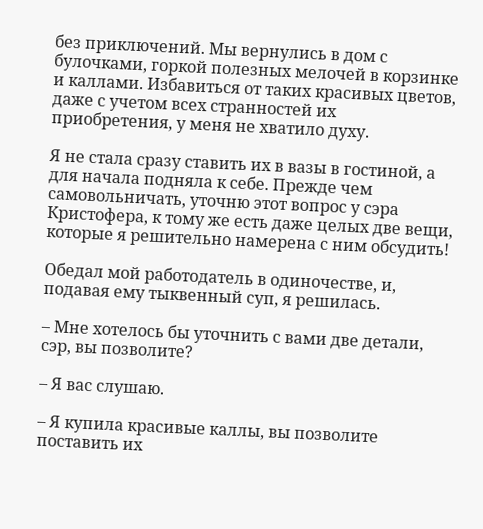без приключений. Мы вернулись в дом с булочками, горкой полезных мелочей в корзинке и каллами. Избавиться от таких красивых цветов, даже с учетом всех странностей их приобретения, у меня не хватило духу.

Я не стала сразу ставить их в вазы в гостиной, а для начала подняла к себе. Прежде чем самовольничать, уточню этот вопрос у сэра Кристофера, к тому же есть даже целых две вещи, которые я решительно намерена с ним обсудить!

Обедал мой работодатель в одиночестве, и, подавая ему тыквенный суп, я решилась.

– Мне хотелось бы уточнить с вами две детали, сэр, вы позволите?

– Я вас слушаю.

– Я купила красивые каллы, вы позволите поставить их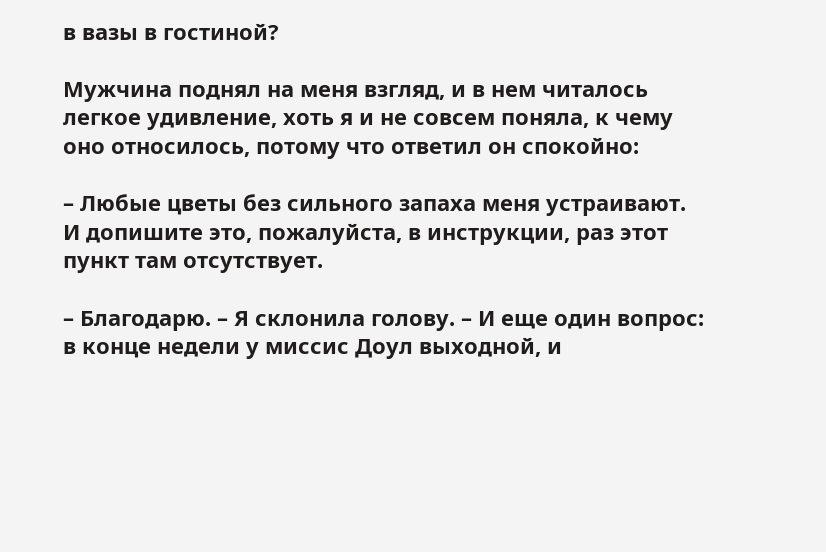в вазы в гостиной?

Мужчина поднял на меня взгляд, и в нем читалось легкое удивление, хоть я и не совсем поняла, к чему оно относилось, потому что ответил он спокойно:

– Любые цветы без сильного запаха меня устраивают. И допишите это, пожалуйста, в инструкции, раз этот пункт там отсутствует.

– Благодарю. – Я склонила голову. – И еще один вопрос: в конце недели у миссис Доул выходной, и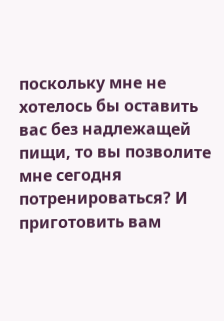поскольку мне не хотелось бы оставить вас без надлежащей пищи, то вы позволите мне сегодня потренироваться? И приготовить вам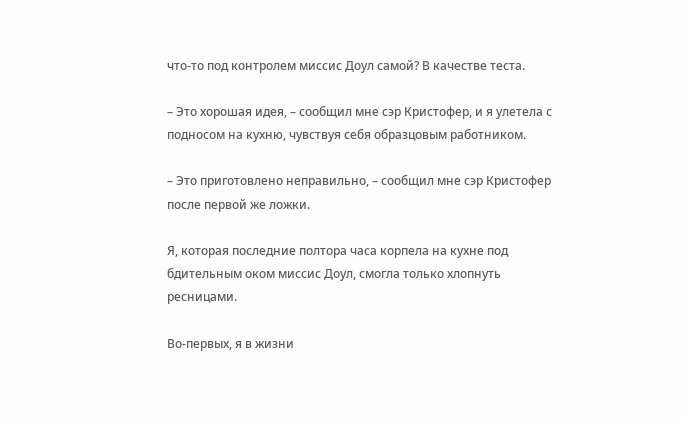что-то под контролем миссис Доул самой? В качестве теста.

– Это хорошая идея, – сообщил мне сэр Кристофер, и я улетела с подносом на кухню, чувствуя себя образцовым работником.

– Это приготовлено неправильно, – сообщил мне сэр Кристофер после первой же ложки.

Я, которая последние полтора часа корпела на кухне под бдительным оком миссис Доул, смогла только хлопнуть ресницами.

Во-первых, я в жизни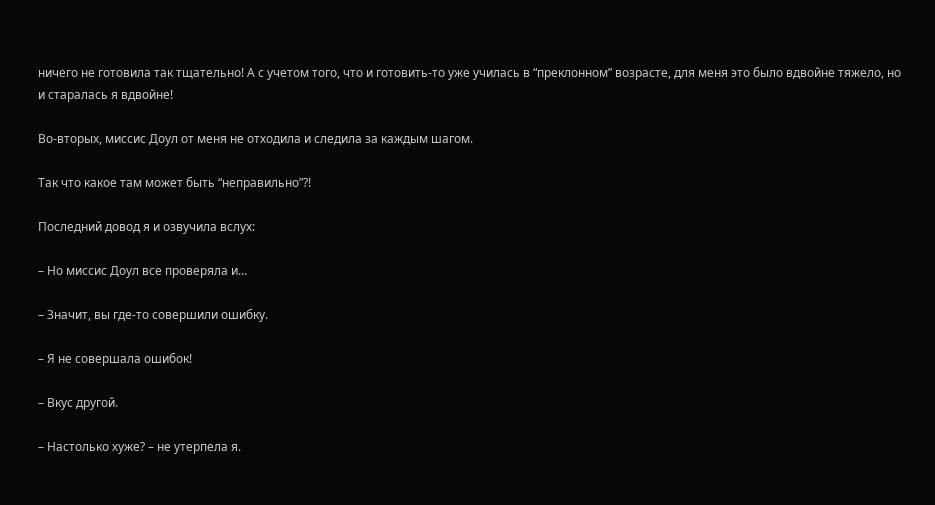ничего не готовила так тщательно! А с учетом того, что и готовить-то уже училась в “преклонном” возрасте, для меня это было вдвойне тяжело, но и старалась я вдвойне!

Во-вторых, миссис Доул от меня не отходила и следила за каждым шагом.

Так что какое там может быть “неправильно”?!

Последний довод я и озвучила вслух:

– Но миссис Доул все проверяла и…

– Значит, вы где-то совершили ошибку.

– Я не совершала ошибок!

– Вкус другой.

– Настолько хуже? – не утерпела я.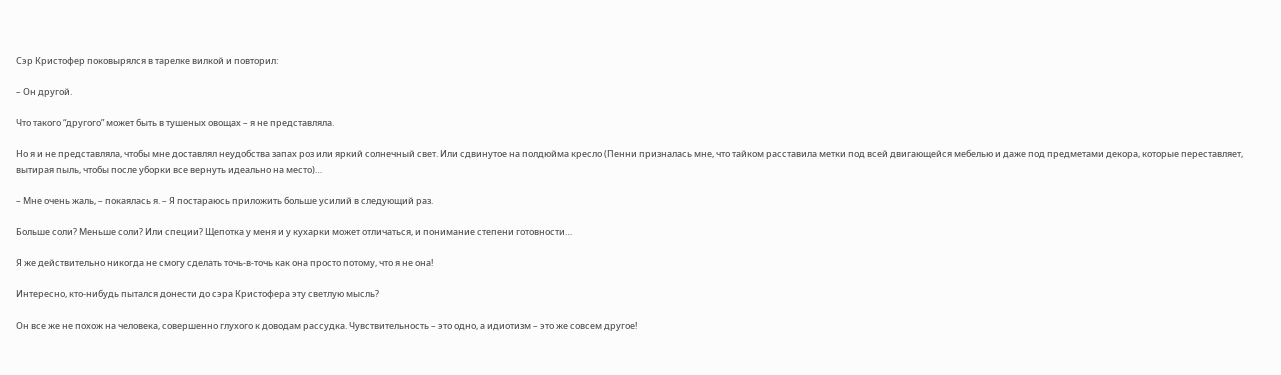Сэр Кристофер поковырялся в тарелке вилкой и повторил:

– Он другой.

Что такого “другого” может быть в тушеных овощах – я не представляла.

Но я и не представляла, чтобы мне доставлял неудобства запах роз или яркий солнечный свет. Или сдвинутое на полдюйма кресло (Пенни призналась мне, что тайком расставила метки под всей двигающейся мебелью и даже под предметами декора, которые переставляет, вытирая пыль, чтобы после уборки все вернуть идеально на место)…

– Мне очень жаль, – покаялась я. – Я постараюсь приложить больше усилий в следующий раз.

Больше соли? Меньше соли? Или специи? Щепотка у меня и у кухарки может отличаться, и понимание степени готовности…

Я же действительно никогда не смогу сделать точь-в-точь как она просто потому, что я не она!

Интересно, кто-нибудь пытался донести до сэра Кристофера эту светлую мысль?

Он все же не похож на человека, совершенно глухого к доводам рассудка. Чувствительность – это одно, а идиотизм – это же совсем другое!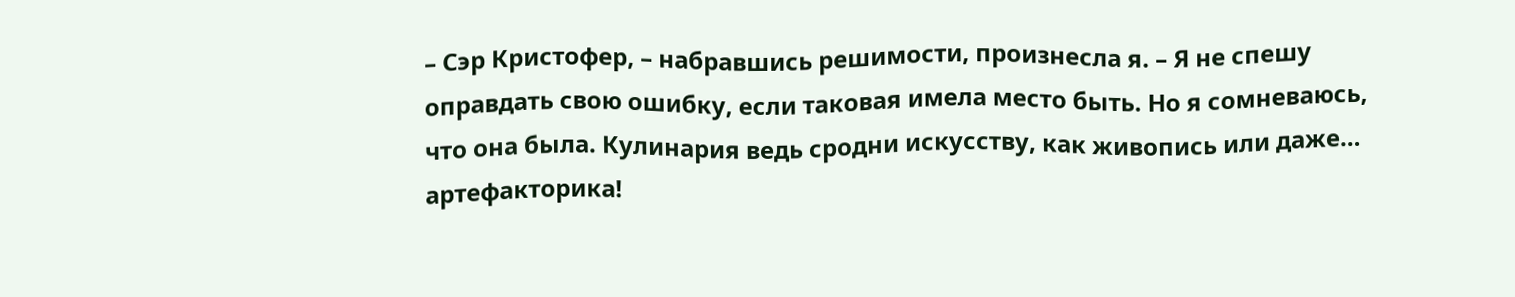– Сэр Кристофер, – набравшись решимости, произнесла я. – Я не спешу оправдать свою ошибку, если таковая имела место быть. Но я сомневаюсь, что она была. Кулинария ведь сродни искусству, как живопись или даже… артефакторика!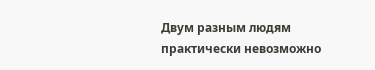Двум разным людям практически невозможно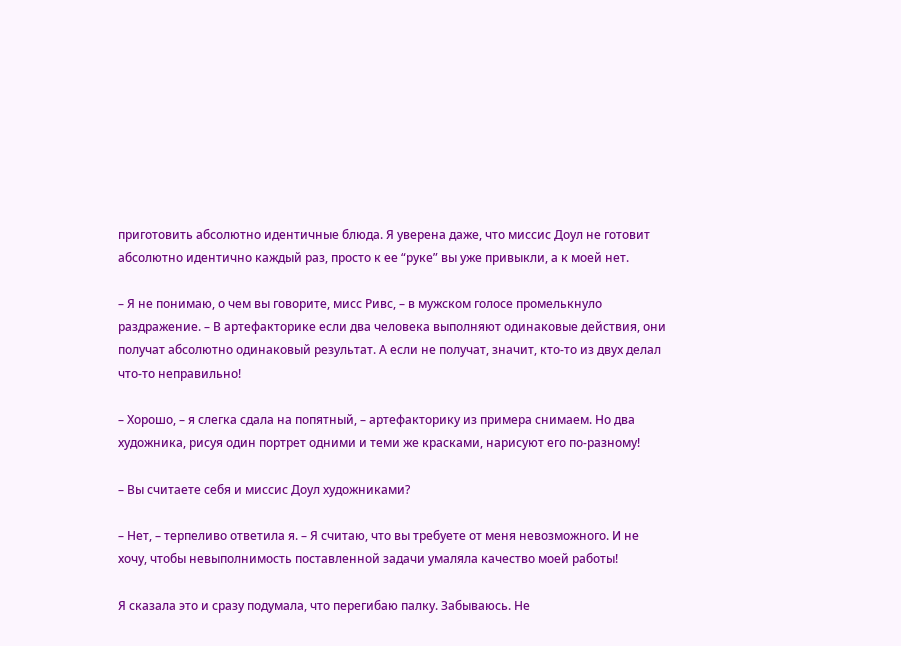приготовить абсолютно идентичные блюда. Я уверена даже, что миссис Доул не готовит абсолютно идентично каждый раз, просто к ее “руке” вы уже привыкли, а к моей нет.

– Я не понимаю, о чем вы говорите, мисс Ривс, – в мужском голосе промелькнуло раздражение. – В артефакторике если два человека выполняют одинаковые действия, они получат абсолютно одинаковый результат. А если не получат, значит, кто-то из двух делал что-то неправильно!

– Хорошо, – я слегка сдала на попятный, – артефакторику из примера снимаем. Но два художника, рисуя один портрет одними и теми же красками, нарисуют его по-разному!

– Вы считаете себя и миссис Доул художниками?

– Нет, – терпеливо ответила я. – Я считаю, что вы требуете от меня невозможного. И не хочу, чтобы невыполнимость поставленной задачи умаляла качество моей работы!

Я сказала это и сразу подумала, что перегибаю палку. Забываюсь. Не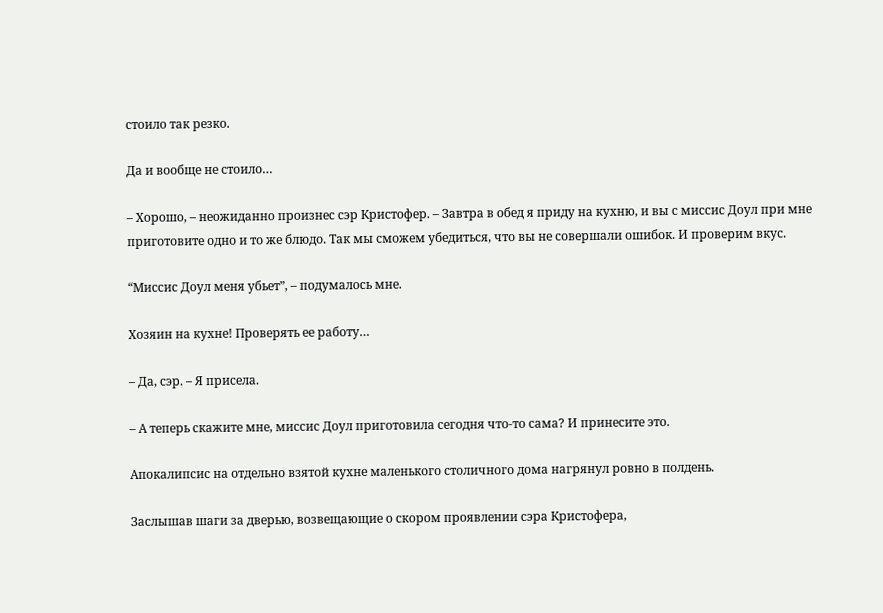стоило так резко.

Да и вообще не стоило…

– Хорошо, – неожиданно произнес сэр Кристофер. – Завтра в обед я приду на кухню, и вы с миссис Доул при мне приготовите одно и то же блюдо. Так мы сможем убедиться, что вы не совершали ошибок. И проверим вкус.

“Миссис Доул меня убьет”, – подумалось мне.

Хозяин на кухне! Проверять ее работу…

– Да, сэр. – Я присела.

– А теперь скажите мне, миссис Доул приготовила сегодня что-то сама? И принесите это.

Апокалипсис на отдельно взятой кухне маленького столичного дома нагрянул ровно в полдень.

Заслышав шаги за дверью, возвещающие о скором проявлении сэра Кристофера,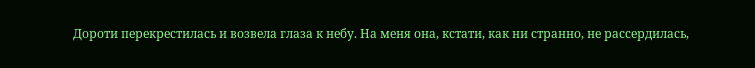Дороти перекрестилась и возвела глаза к небу. На меня она, кстати, как ни странно, не рассердилась,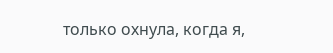только охнула, когда я,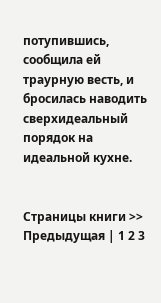потупившись, сообщила ей траурную весть, и бросилась наводить сверхидеальный порядок на идеальной кухне.


Страницы книги >> Предыдущая | 1 2 3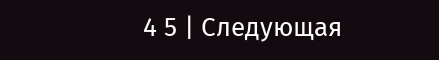4 5 | Следующая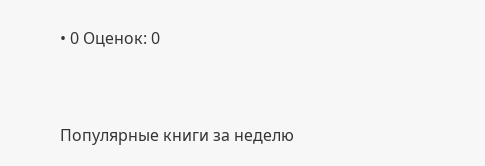• 0 Оценок: 0


Популярные книги за неделю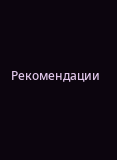Рекомендации